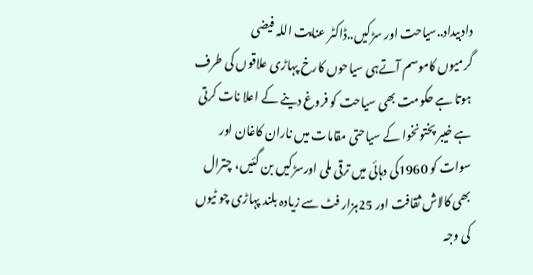دادبیداد..سیاحت اور سڑکیں..ڈاکٹر عنایت اللہ فیضی
گرمیوں کاموسم آتےہی سیاحوں کارخ پہاڑی علاقوں کی طرف ہوتا ہے حکومت بھی سیاحت کو فروغ دینے کے اعلا نات کرتی ہے خیبر پختونخوا کے سیاحتی مقامات میں ناران کاغان اور سوات کو 1960کی دہائی میں ترقی ملی اورسڑکیں بن گئیں، چترال بھی کالاش ثقافت اور 25ہزار فٹ سے زیادہ بلند پہاڑی چو ٹیوں کی وجہ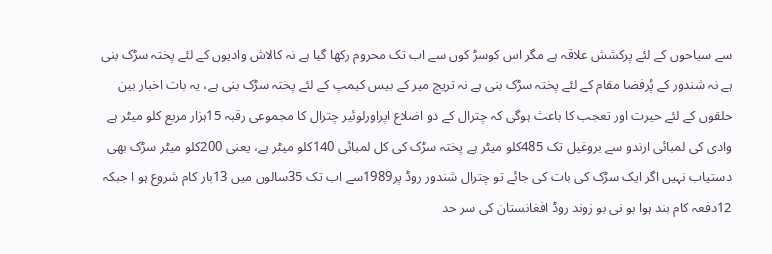سے سیاحوں کے لئے پرکشش علاقہ ہے مگر اس کوسڑ کوں سے اب تک محروم رکھا گیا ہے نہ کالاش وادیوں کے لئے پختہ سڑک بنی ہے نہ شندور کے پُرفضا مقام کے لئے پختہ سڑک بنی ہے نہ تریچ میر کے بیس کیمپ کے لئے پختہ سڑک بنی ہے، یہ بات اخبار بین حلقوں کے لئے حیرت اور تعجب کا باعث ہوگی کہ چترال کے دو اضلاع اپراورلوئیر چترال کا مجموعی رقبہ 15ہزار مربع کلو میٹر ہے وادی کی لمبائی ارندو سے بروغیل تک 485کلو میٹر ہے پختہ سڑک کی کل لمبائی 140کلو میٹر ہے، یعنی 200کلو میٹر سڑک بھی دستیاب نہیں اگر ایک سڑک کی بات کی جائے تو چترال شندور روڈ پر1989سے اب تک 35سالوں میں 13بار کام شروع ہو ا جبکہ 12دفعہ کام بند ہوا بو نی بو زوند روڈ افغانستان کی سر حد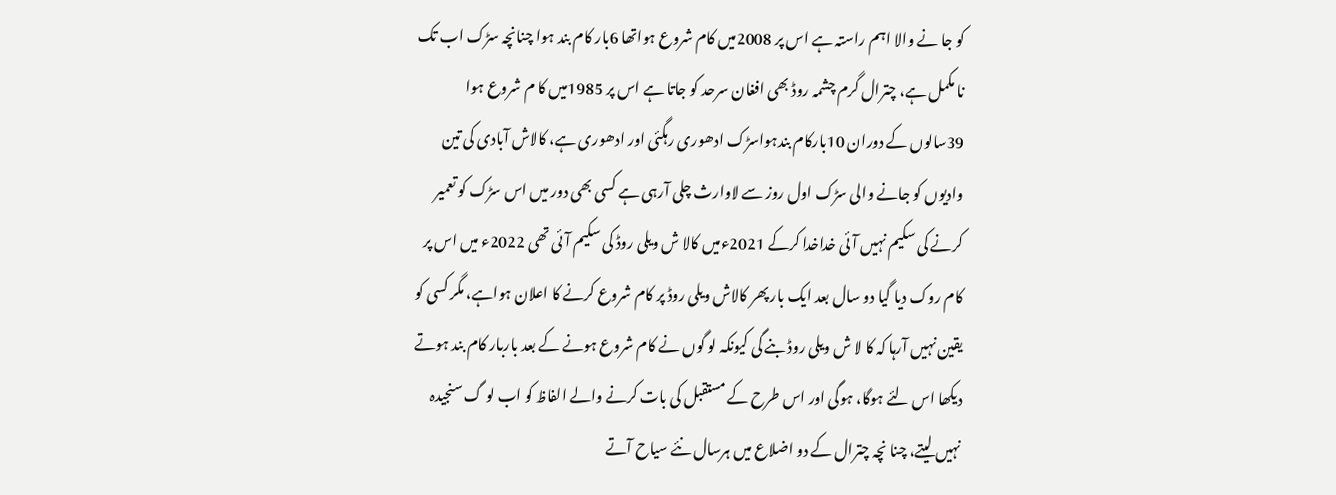کو جا نے والا اہم راستہ ہے اس پر 2008میں کام شروع ہواتھا 6بار کام بند ہوا چنانچہ سڑک اب تک نا مکمل ہے، چترال گرم چشمہ روڈ بھی افغان سرحد کو جاتا ہے اس پر 1985میں کا م شروع ہوا 39سالوں کے دوران 10بارکام بندہواسڑک ادھوری رہگئی اور ادھوری ہے، کالاش آبادی کی تین وادیوں کو جانے والی سڑک اول روز سے لاوارث چلی آرہی ہے کسی بھی دور میں اس سڑک کو تعمیر کرنے کی سکیم نہیں آئی خداخدا کرکے 2021ءمیں کالا ش ویلی روڈ کی سکیم آئی تھی 2022ء میں اس پر کام روک دیا گیا دو سال بعد ایک بار پھر کالاش ویلی روڈ پر کام شروع کرنے کا اعلان ہواہے، مگر کسی کو یقین نہیں آرہا کہ کا لا ش ویلی روڈ بنے گی کیونکہ لو گوں نے کام شروع ہونے کے بعد باربار کام بند ہوتے دیکھا اس لئے ہوگا، ہوگی اور اس طرح کے مستقبل کی بات کرنے والے الفاظ کو اب لو گ سنجیدہ نہیں لیتے، چنا نچہ چترال کے دو اضلاع میں ہرسال نئے سیاح آتے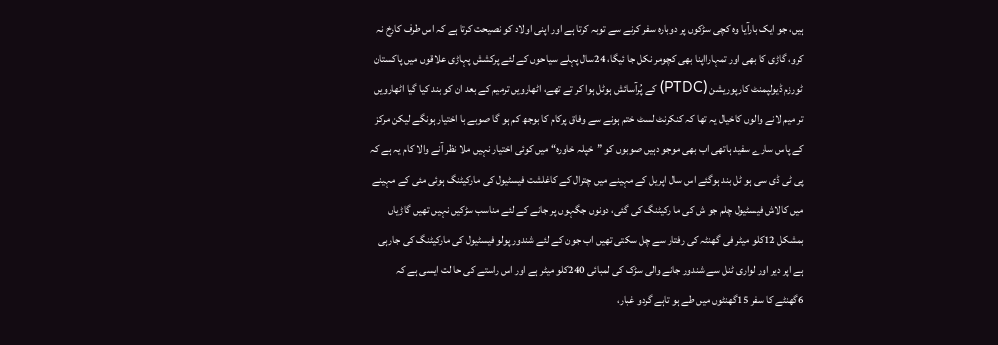ہیں، جو ایک بارآیا وہ کچی سڑکوں پر دوبارہ سفر کرنے سے توبہ کرتا ہے اور اپنی اولاد کو نصیحت کرتا ہے کہ اس طرف کارخ نہ کرو، گاڑی کا بھی اور تمہارااپنا بھی کچومر نکل جا ئیگا، 24سال پہلے سیاحوں کے لئے پرکشش پہاڑی علاقوں میں پاکستان ٹورزم ڈیولپمنٹ کارپوریشن (PTDC) کے پُرآسائش ہوٹل ہوا کر تے تھے، اٹھارویں ترمیم کے بعد ان کو بند کیا گیا اٹھارویں تر میم لانے والوں کاخیال یہ تھا کہ کنکرنٹ لسٹ ختم ہونے سے وفاق پرکام کا بوجھ کم ہو گا صوبے با اختیار ہونگے لیکن مرکز کے پاس سارے سفید ہاتھی اب بھی موجو دہیں صوبوں کو ”خپلہ خاورہ“ میں کوئی اختیار نہیں ملا نظر آنے والا کام یہ ہے کہ پی ٹی ڈی سی ہو ٹل بند ہوگئے اس سال اپریل کے مہینے میں چترال کے کاغلشت فیسٹیول کی مارکیٹنگ ہوئی مئی کے مہینے میں کالاش فیسٹیول چلم جو ش کی ما رکیٹنگ کی گئی، دونوں جگہوں پر جانے کے لئے مناسب سڑکیں نہیں تھیں گاڑیاں بمشکل 12کلو میٹر فی گھنٹہ کی رفتار سے چل سکتی تھیں اب جون کے لئے شندور پولو فیسٹیول کی مارکیٹنگ کی جارہی ہے اپر دیر اور لواری ٹنل سے شندور جانے والی سڑک کی لمبائی 240کلو میٹر ہے اور اس راستے کی حا لت ایسی ہے کہ 6گھنٹے کا سفر 15گھنٹوں میں طے ہو تاہے گردو غبار،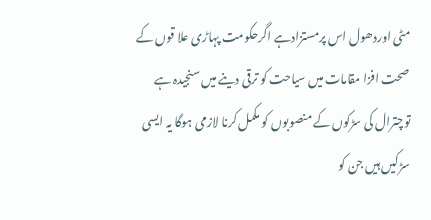مٹی اوردھول اس پرمستزادہے اگرحکومت پہاڑی علا قوں کے صحت افزا مقامات میں سیاحت کو ترقی دینے میں سنجیدہ ہے توچترال کی سڑکوں کے منصوبوں کو مکمل کرنا لازمی ہوگا یہ ایسی سڑکیں ہیں جن کو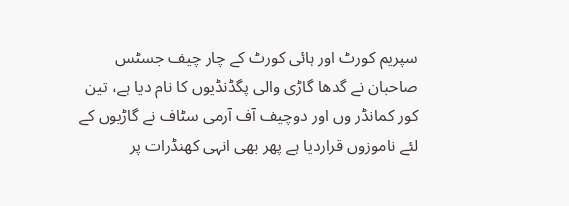سپریم کورٹ اور ہائی کورٹ کے چار چیف جسٹس صاحبان نے گدھا گاڑی والی پگڈنڈیوں کا نام دیا ہے، تین کور کمانڈر وں اور دوچیف آف آرمی سٹاف نے گاڑیوں کے لئے ناموزوں قراردیا ہے پھر بھی انہی کھنڈرات پر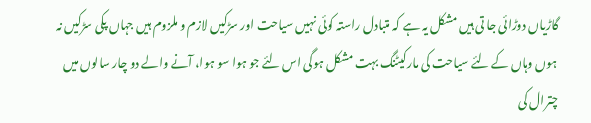گاڑیاں دوڑائی جا تی ہیں مشکل یہ ہے کہ متبادل راستہ کوئی نہیں سیاحت اور سڑکیں لازم و ملزوم ہیں جہاں پکی سڑکیں نہ ہوں وہاں کے لئے سیاحت کی مارکیٹنگ بہت مشکل ہوگی اس لئے جو ہوا سو ہوا، آنے والے دو چار سالوں میں چترال کی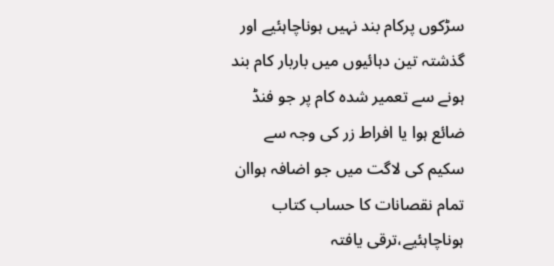سڑکوں پرکام بند نہیں ہوناچاہئیے اور گذشتہ تین دہائیوں میں باربار کام بند ہونے سے تعمیر شدہ کام پر جو فنڈ ضائع ہوا یا افراط زر کی وجہ سے سکیم کی لاگت میں جو اضافہ ہواان تمام نقصانات کا حساب کتاب ہوناچاہئیے،ترقی یافتہ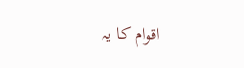اقوام کا یہ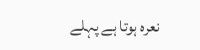نعرہ ہوتا ہے پہلے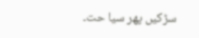سڑکیں پھر سیا حت۔